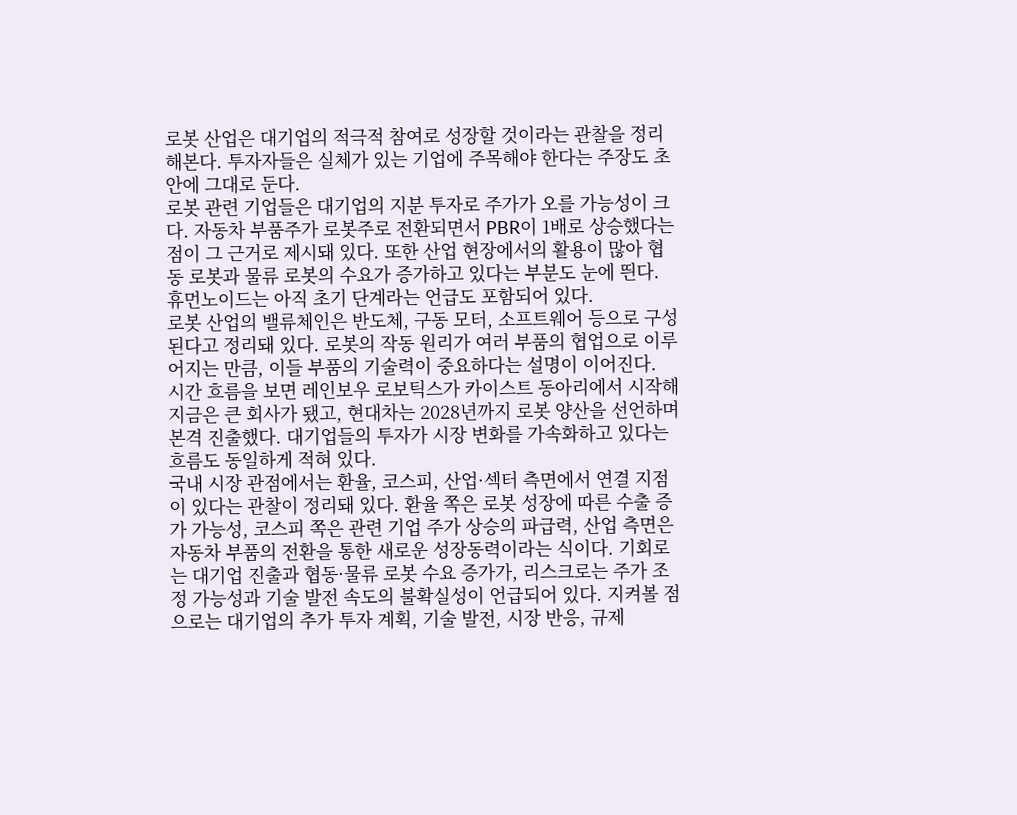로봇 산업은 대기업의 적극적 참여로 성장할 것이라는 관찰을 정리해본다. 투자자들은 실체가 있는 기업에 주목해야 한다는 주장도 초안에 그대로 둔다.
로봇 관련 기업들은 대기업의 지분 투자로 주가가 오를 가능성이 크다. 자동차 부품주가 로봇주로 전환되면서 PBR이 1배로 상승했다는 점이 그 근거로 제시돼 있다. 또한 산업 현장에서의 활용이 많아 협동 로봇과 물류 로봇의 수요가 증가하고 있다는 부분도 눈에 띈다. 휴먼노이드는 아직 초기 단계라는 언급도 포함되어 있다.
로봇 산업의 밸류체인은 반도체, 구동 모터, 소프트웨어 등으로 구성된다고 정리돼 있다. 로봇의 작동 원리가 여러 부품의 협업으로 이루어지는 만큼, 이들 부품의 기술력이 중요하다는 설명이 이어진다.
시간 흐름을 보면 레인보우 로보틱스가 카이스트 동아리에서 시작해 지금은 큰 회사가 됐고, 현대차는 2028년까지 로봇 양산을 선언하며 본격 진출했다. 대기업들의 투자가 시장 변화를 가속화하고 있다는 흐름도 동일하게 적혀 있다.
국내 시장 관점에서는 환율, 코스피, 산업·섹터 측면에서 연결 지점이 있다는 관찰이 정리돼 있다. 환율 쪽은 로봇 성장에 따른 수출 증가 가능성, 코스피 쪽은 관련 기업 주가 상승의 파급력, 산업 측면은 자동차 부품의 전환을 통한 새로운 성장동력이라는 식이다. 기회로는 대기업 진출과 협동·물류 로봇 수요 증가가, 리스크로는 주가 조정 가능성과 기술 발전 속도의 불확실성이 언급되어 있다. 지켜볼 점으로는 대기업의 추가 투자 계획, 기술 발전, 시장 반응, 규제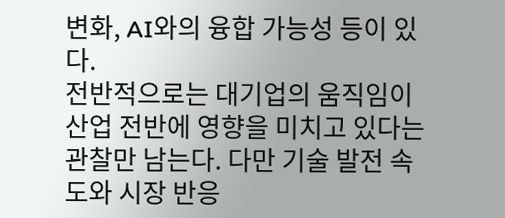변화, AI와의 융합 가능성 등이 있다.
전반적으로는 대기업의 움직임이 산업 전반에 영향을 미치고 있다는 관찰만 남는다. 다만 기술 발전 속도와 시장 반응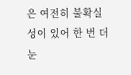은 여전히 불확실성이 있어 한 번 더 눈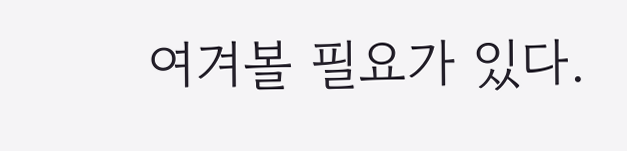여겨볼 필요가 있다.